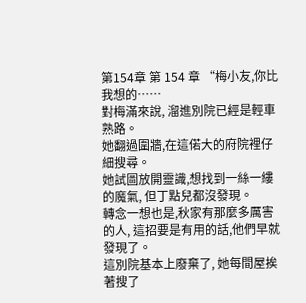第154章 第 154 章 “梅小友,你比我想的……
對梅滿來說, 溜進別院已經是輕車熟路。
她翻過圍牆,在這偌大的府院裡仔細搜尋。
她試圖放開靈識,想找到一絲一縷的魔氣, 但丁點兒都沒發現。
轉念一想也是,秋家有那麼多厲害的人, 這招要是有用的話,他們早就發現了。
這別院基本上廢棄了, 她每間屋挨著搜了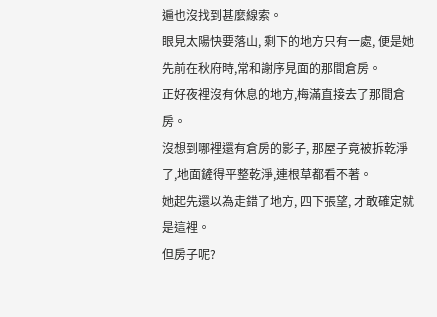遍也沒找到甚麼線索。
眼見太陽快要落山, 剩下的地方只有一處, 便是她先前在秋府時,常和謝序見面的那間倉房。
正好夜裡沒有休息的地方,梅滿直接去了那間倉房。
沒想到哪裡還有倉房的影子, 那屋子竟被拆乾淨了,地面鏟得平整乾淨,連根草都看不著。
她起先還以為走錯了地方, 四下張望, 才敢確定就是這裡。
但房子呢?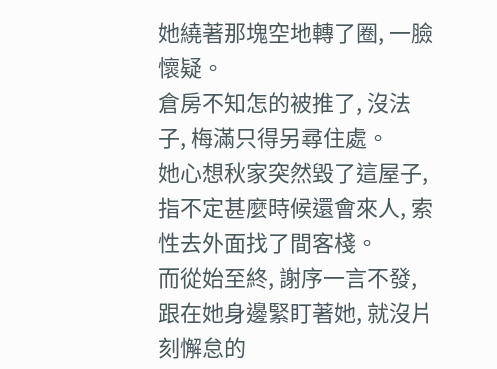她繞著那塊空地轉了圈, 一臉懷疑。
倉房不知怎的被推了, 沒法子, 梅滿只得另尋住處。
她心想秋家突然毀了這屋子, 指不定甚麼時候還會來人, 索性去外面找了間客棧。
而從始至終, 謝序一言不發,跟在她身邊緊盯著她, 就沒片刻懈怠的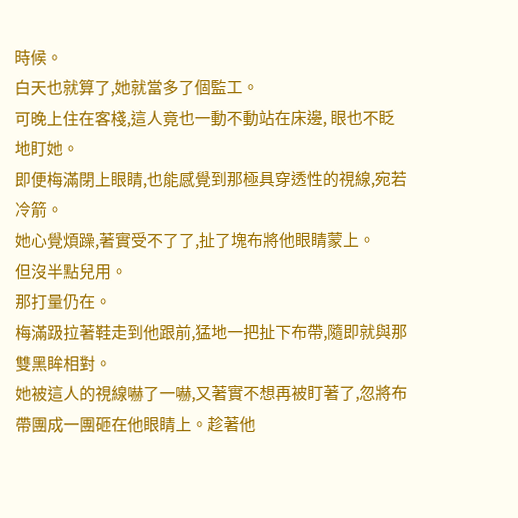時候。
白天也就算了,她就當多了個監工。
可晚上住在客棧,這人竟也一動不動站在床邊, 眼也不眨地盯她。
即便梅滿閉上眼睛,也能感覺到那極具穿透性的視線,宛若冷箭。
她心覺煩躁,著實受不了了,扯了塊布將他眼睛蒙上。
但沒半點兒用。
那打量仍在。
梅滿趿拉著鞋走到他跟前,猛地一把扯下布帶,隨即就與那雙黑眸相對。
她被這人的視線嚇了一嚇,又著實不想再被盯著了,忽將布帶團成一團砸在他眼睛上。趁著他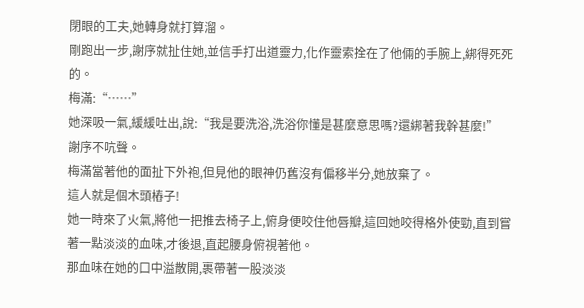閉眼的工夫,她轉身就打算溜。
剛跑出一步,謝序就扯住她,並信手打出道靈力,化作靈索拴在了他倆的手腕上,綁得死死的。
梅滿:“……”
她深吸一氣,緩緩吐出,說:“我是要洗浴,洗浴你懂是甚麼意思嗎?還綁著我幹甚麼!”
謝序不吭聲。
梅滿當著他的面扯下外袍,但見他的眼神仍舊沒有偏移半分,她放棄了。
這人就是個木頭樁子!
她一時來了火氣,將他一把推去椅子上,俯身便咬住他唇瓣,這回她咬得格外使勁,直到嘗著一點淡淡的血味,才後退,直起腰身俯視著他。
那血味在她的口中溢散開,裹帶著一股淡淡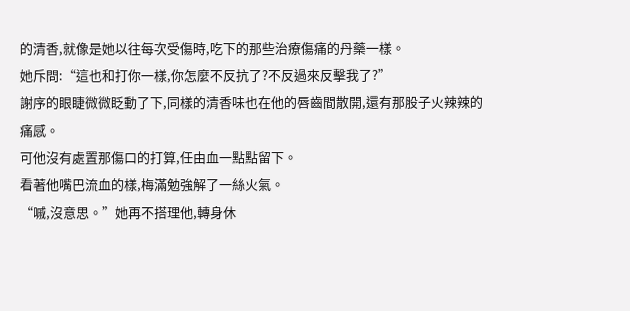的清香,就像是她以往每次受傷時,吃下的那些治療傷痛的丹藥一樣。
她斥問:“這也和打你一樣,你怎麼不反抗了?不反過來反擊我了?”
謝序的眼睫微微眨動了下,同樣的清香味也在他的唇齒間散開,還有那股子火辣辣的痛感。
可他沒有處置那傷口的打算,任由血一點點留下。
看著他嘴巴流血的樣,梅滿勉強解了一絲火氣。
“嘁,沒意思。”她再不搭理他,轉身休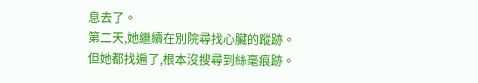息去了。
第二天,她繼續在別院尋找心臟的蹤跡。
但她都找遍了,根本沒搜尋到絲毫痕跡。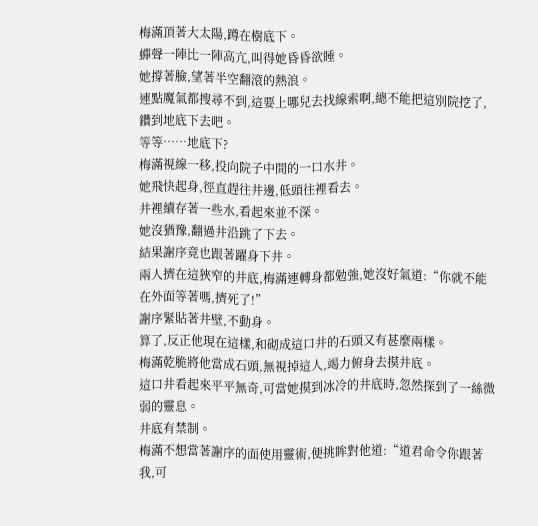梅滿頂著大太陽,蹲在樹底下。
蟬聲一陣比一陣高亢,叫得她昏昏欲睡。
她撐著臉,望著半空翻滾的熱浪。
連點魔氣都搜尋不到,這要上哪兒去找線索啊,總不能把這別院挖了,鑽到地底下去吧。
等等……地底下?
梅滿視線一移,投向院子中間的一口水井。
她飛快起身,徑直趕往井邊,低頭往裡看去。
井裡續存著一些水,看起來並不深。
她沒猶豫,翻過井沿跳了下去。
結果謝序竟也跟著躍身下井。
兩人擠在這狹窄的井底,梅滿連轉身都勉強,她沒好氣道:“你就不能在外面等著嗎,擠死了!”
謝序緊貼著井壁,不動身。
算了,反正他現在這樣,和砌成這口井的石頭又有甚麼兩樣。
梅滿乾脆將他當成石頭,無視掉這人,竭力俯身去摸井底。
這口井看起來平平無奇,可當她摸到冰冷的井底時,忽然探到了一絲微弱的靈息。
井底有禁制。
梅滿不想當著謝序的面使用靈術,便挑眸對他道:“道君命令你跟著我,可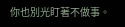你也別光盯著不做事。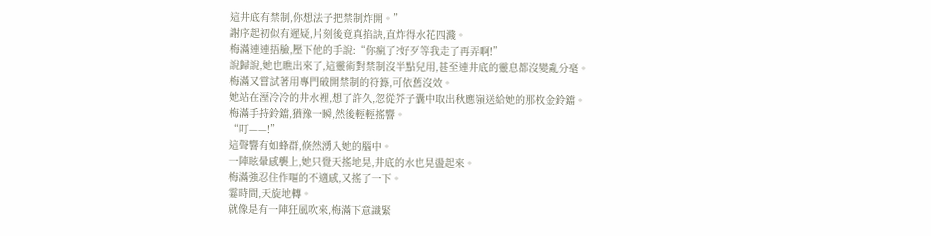這井底有禁制,你想法子把禁制炸開。”
謝序起初似有遲疑,片刻後竟真掐訣,直炸得水花四濺。
梅滿連連捂臉,壓下他的手說:“你瘋了?好歹等我走了再弄啊!”
說歸說,她也瞧出來了,這靈術對禁制沒半點兒用,甚至連井底的靈息都沒變亂分毫。
梅滿又嘗試著用專門破開禁制的符籙,可依舊沒效。
她站在溼冷冷的井水裡,想了許久,忽從芥子囊中取出秋應嶺送給她的那枚金鈴鐺。
梅滿手持鈴鐺,猶豫一瞬,然後輕輕搖響。
“叮——!”
這聲響有如蜂群,倏然湧入她的腦中。
一陣眩暈感襲上,她只覺天搖地晃,井底的水也晃盪起來。
梅滿強忍住作嘔的不適感,又搖了一下。
霎時間,天旋地轉。
就像是有一陣狂風吹來,梅滿下意識緊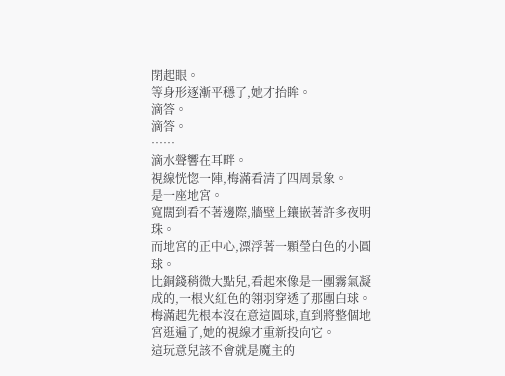閉起眼。
等身形逐漸平穩了,她才抬眸。
滴答。
滴答。
……
滴水聲響在耳畔。
視線恍惚一陣,梅滿看清了四周景象。
是一座地宮。
寬闊到看不著邊際,牆壁上鑲嵌著許多夜明珠。
而地宮的正中心,漂浮著一顆瑩白色的小圓球。
比銅錢稍微大點兒,看起來像是一團霧氣凝成的,一根火紅色的翎羽穿透了那團白球。
梅滿起先根本沒在意這圓球,直到將整個地宮逛遍了,她的視線才重新投向它。
這玩意兒該不會就是魔主的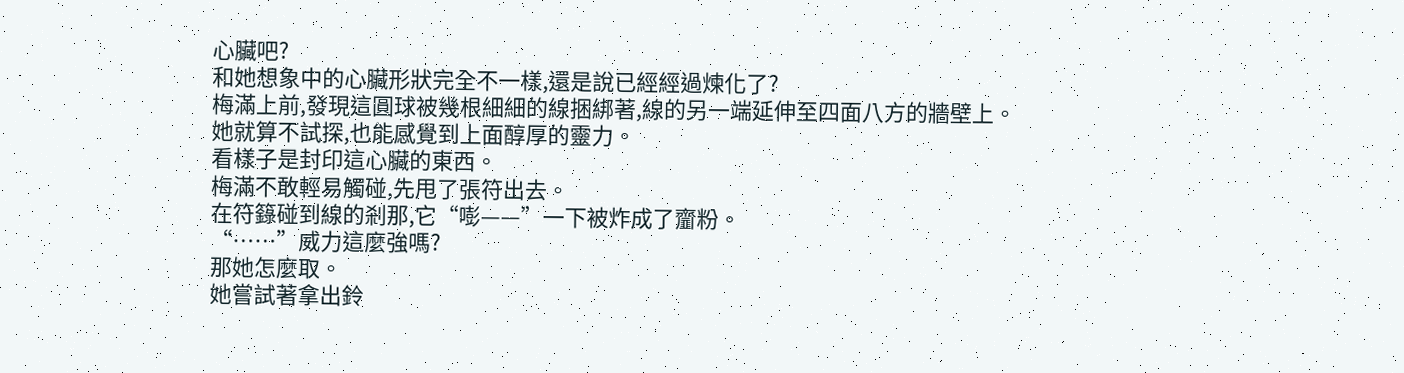心臟吧?
和她想象中的心臟形狀完全不一樣,還是說已經經過煉化了?
梅滿上前,發現這圓球被幾根細細的線捆綁著,線的另一端延伸至四面八方的牆壁上。
她就算不試探,也能感覺到上面醇厚的靈力。
看樣子是封印這心臟的東西。
梅滿不敢輕易觸碰,先甩了張符出去。
在符籙碰到線的剎那,它“嘭——”一下被炸成了齏粉。
“……”威力這麼強嗎?
那她怎麼取。
她嘗試著拿出鈴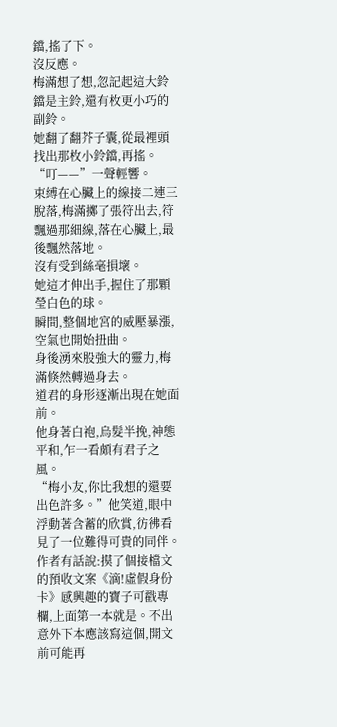鐺,搖了下。
沒反應。
梅滿想了想,忽記起這大鈴鐺是主鈴,還有枚更小巧的副鈴。
她翻了翻芥子囊,從最裡頭找出那枚小鈴鐺,再搖。
“叮——”一聲輕響。
束縛在心臟上的線接二連三脫落,梅滿擲了張符出去,符飄過那細線,落在心臟上,最後飄然落地。
沒有受到絲毫損壞。
她這才伸出手,握住了那顆瑩白色的球。
瞬間,整個地宮的威壓暴漲,空氣也開始扭曲。
身後湧來股強大的靈力,梅滿倏然轉過身去。
道君的身形逐漸出現在她面前。
他身著白袍,烏髮半挽,神態平和,乍一看頗有君子之風。
“梅小友,你比我想的還要出色許多。”他笑道,眼中浮動著含蓄的欣賞,彷彿看見了一位難得可貴的同伴。
作者有話說:摸了個接檔文的預收文案《滴!虛假身份卡》感興趣的寶子可戳專欄,上面第一本就是。不出意外下本應該寫這個,開文前可能再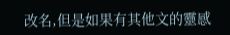改名,但是如果有其他文的靈感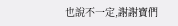也說不一定,謝謝寶們